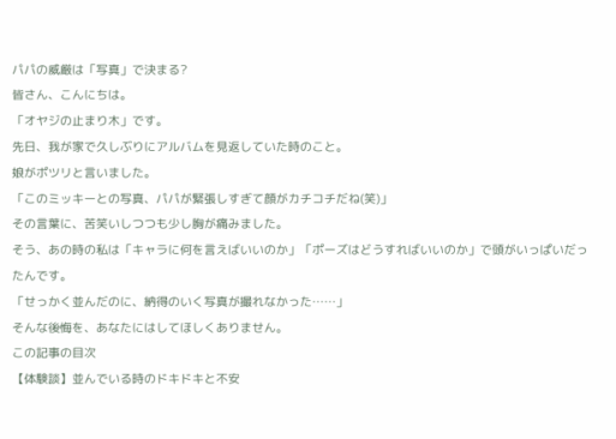パパの威厳は「写真」で決まる?
皆さん、こんにちは。
「オヤジの止まり木」です。
先日、我が家で久しぶりにアルバムを見返していた時のこと。
娘がポツリと言いました。
「このミッキーとの写真、パパが緊張しすぎて顔がカチコチだね(笑)」
その言葉に、苦笑いしつつも少し胸が痛みました。
そう、あの時の私は「キャラに何を言えばいいのか」「ポーズはどうすればいいのか」で頭がいっぱいだったんです。
「せっかく並んだのに、納得のいく写真が撮れなかった……」
そんな後悔を、あなたにはしてほしくありません。
この記事の目次
【体験談】並んでいる時のドキドキと不安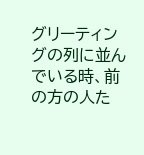グリーティングの列に並んでいる時、前の方の人た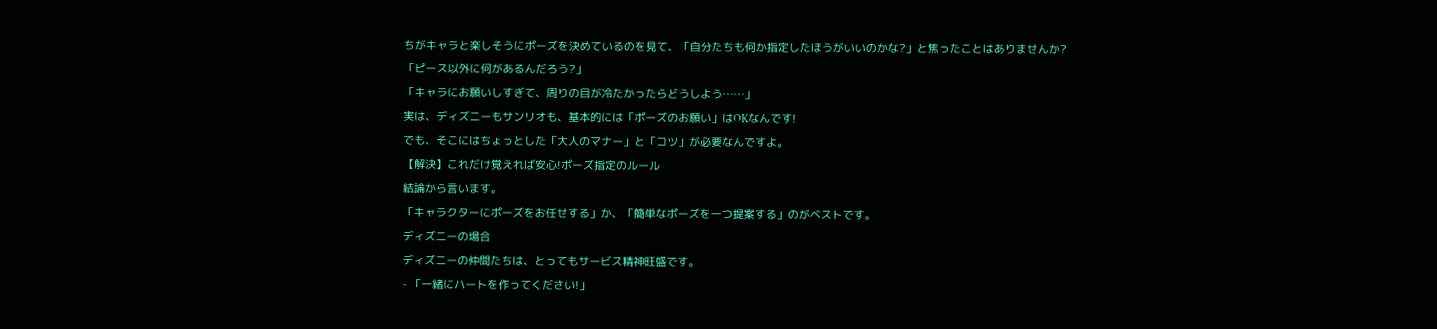ちがキャラと楽しそうにポーズを決めているのを見て、「自分たちも何か指定したほうがいいのかな?」と焦ったことはありませんか?
「ピース以外に何があるんだろう?」
「キャラにお願いしすぎて、周りの目が冷たかったらどうしよう……」
実は、ディズニーもサンリオも、基本的には「ポーズのお願い」はOKなんです!
でも、そこにはちょっとした「大人のマナー」と「コツ」が必要なんですよ。
【解決】これだけ覚えれば安心!ポーズ指定のルール
結論から言います。
「キャラクターにポーズをお任せする」か、「簡単なポーズを一つ提案する」のがベストです。
ディズニーの場合
ディズニーの仲間たちは、とってもサービス精神旺盛です。
- 「一緒にハートを作ってください!」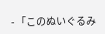- 「このぬいぐるみ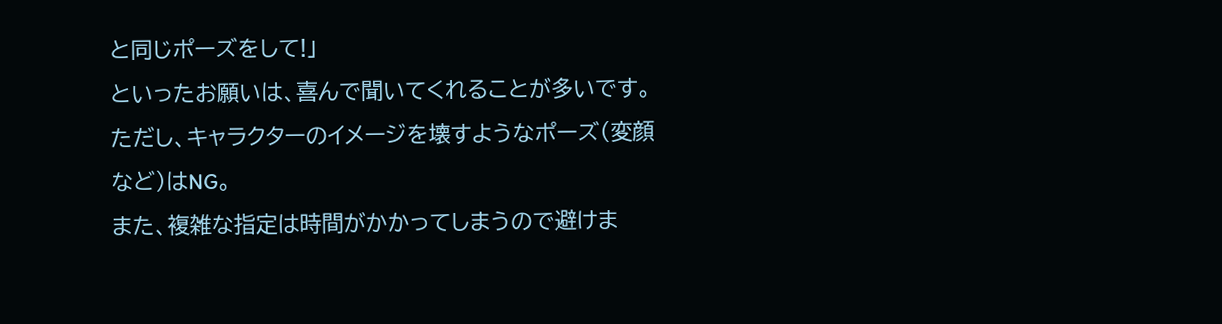と同じポーズをして!」
といったお願いは、喜んで聞いてくれることが多いです。
ただし、キャラクターのイメージを壊すようなポーズ(変顔など)はNG。
また、複雑な指定は時間がかかってしまうので避けま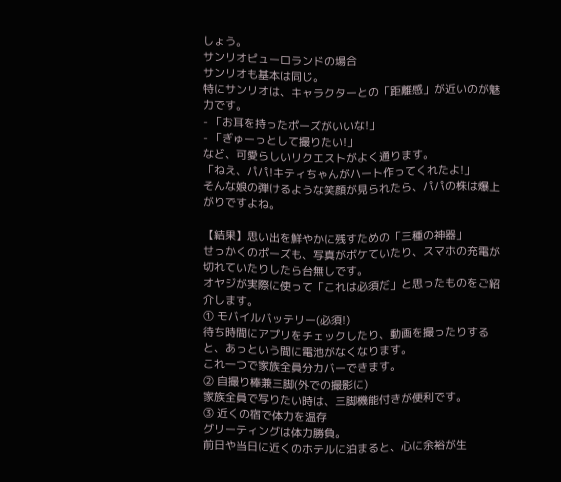しょう。
サンリオピューロランドの場合
サンリオも基本は同じ。
特にサンリオは、キャラクターとの「距離感」が近いのが魅力です。
- 「お耳を持ったポーズがいいな!」
- 「ぎゅーっとして撮りたい!」
など、可愛らしいリクエストがよく通ります。
「ねえ、パパ!キティちゃんがハート作ってくれたよ!」
そんな娘の弾けるような笑顔が見られたら、パパの株は爆上がりですよね。

【結果】思い出を鮮やかに残すための「三種の神器」
せっかくのポーズも、写真がボケていたり、スマホの充電が切れていたりしたら台無しです。
オヤジが実際に使って「これは必須だ」と思ったものをご紹介します。
① モバイルバッテリー(必須!)
待ち時間にアプリをチェックしたり、動画を撮ったりすると、あっという間に電池がなくなります。
これ一つで家族全員分カバーできます。
② 自撮り棒兼三脚(外での撮影に)
家族全員で写りたい時は、三脚機能付きが便利です。
③ 近くの宿で体力を温存
グリーティングは体力勝負。
前日や当日に近くのホテルに泊まると、心に余裕が生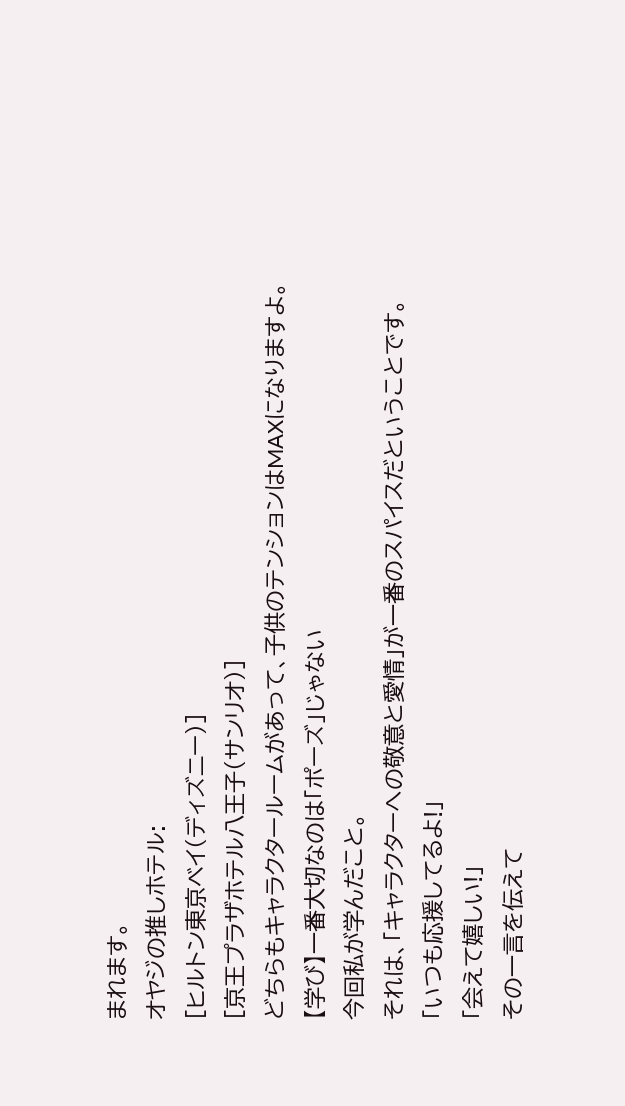まれます。
オヤジの推しホテル:
[ヒルトン東京ベイ(ディズニー)]
[京王プラザホテル八王子(サンリオ)]
どちらもキャラクタールームがあって、子供のテンションはMAXになりますよ。
【学び】一番大切なのは「ポーズ」じゃない
今回私が学んだこと。
それは、「キャラクターへの敬意と愛情」が一番のスパイスだということです。
「いつも応援してるよ!」
「会えて嬉しい!」
その一言を伝えて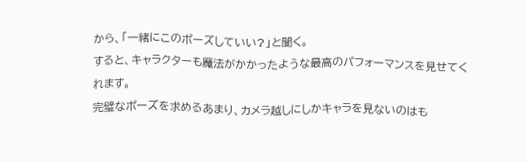から、「一緒にこのポーズしていい?」と聞く。
すると、キャラクターも魔法がかかったような最高のパフォーマンスを見せてくれます。
完璧なポーズを求めるあまり、カメラ越しにしかキャラを見ないのはも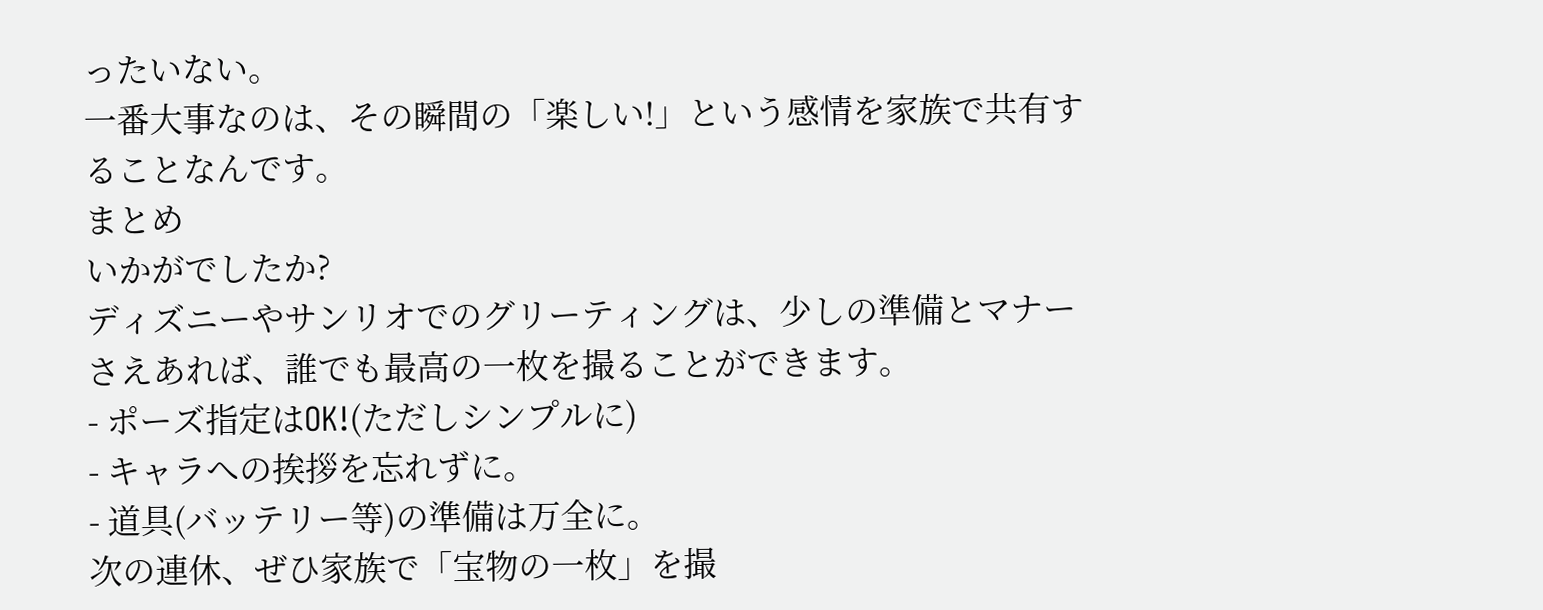ったいない。
一番大事なのは、その瞬間の「楽しい!」という感情を家族で共有することなんです。
まとめ
いかがでしたか?
ディズニーやサンリオでのグリーティングは、少しの準備とマナーさえあれば、誰でも最高の一枚を撮ることができます。
- ポーズ指定はOK!(ただしシンプルに)
- キャラへの挨拶を忘れずに。
- 道具(バッテリー等)の準備は万全に。
次の連休、ぜひ家族で「宝物の一枚」を撮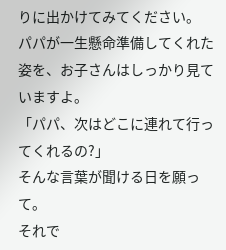りに出かけてみてください。
パパが一生懸命準備してくれた姿を、お子さんはしっかり見ていますよ。
「パパ、次はどこに連れて行ってくれるの?」
そんな言葉が聞ける日を願って。
それで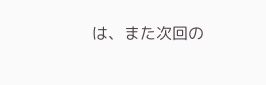は、また次回の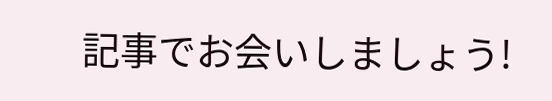記事でお会いしましょう!